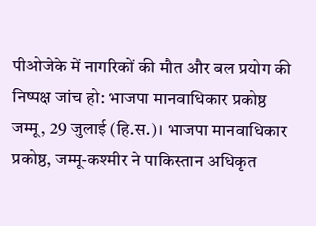पीओजेके में नागरिकों की मौत और बल प्रयोग की निष्पक्ष जांच हो: भाजपा मानवाधिकार प्रकोष्ठ
जम्मू, 29 जुलाई (हि.स.)। भाजपा मानवाधिकार प्रकोष्ठ, जम्मू-कश्मीर ने पाकिस्तान अधिकृत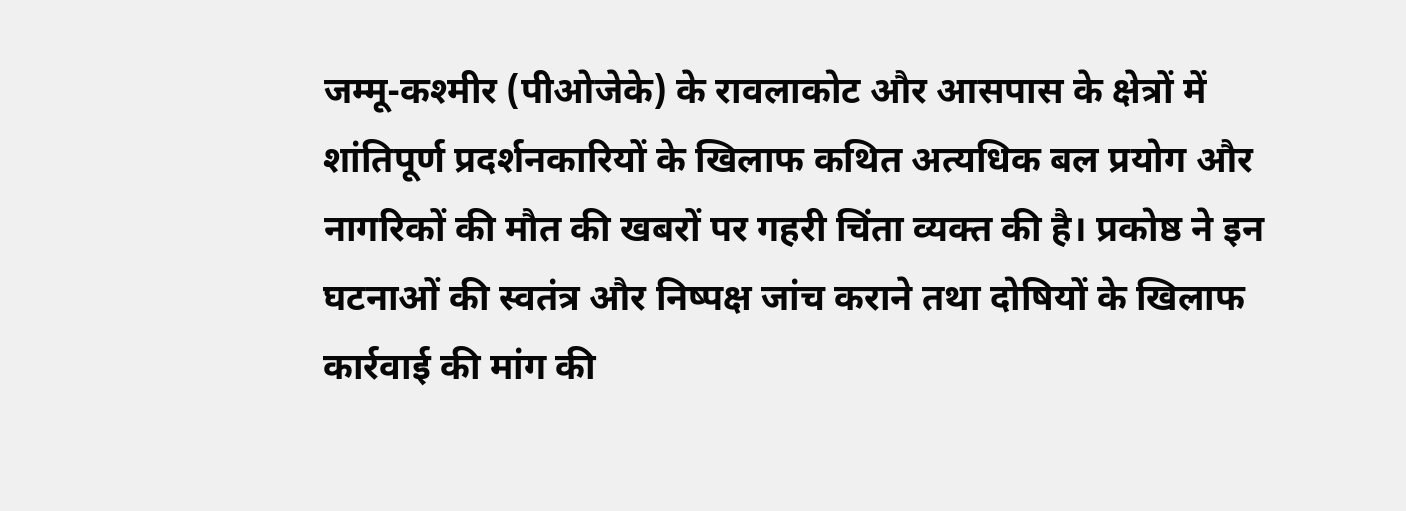जम्मू-कश्मीर (पीओजेके) के रावलाकोट और आसपास के क्षेत्रों में शांतिपूर्ण प्रदर्शनकारियों के खिलाफ कथित अत्यधिक बल प्रयोग और नागरिकों की मौत की खबरों पर गहरी चिंता व्यक्त की है। प्रकोष्ठ ने इन घटनाओं की स्वतंत्र और निष्पक्ष जांच कराने तथा दोषियों के खिलाफ कार्रवाई की मांग की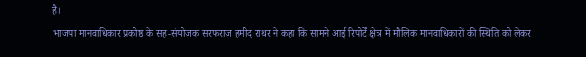है।
भाजपा मानवाधिकार प्रकोष्ठ के सह-संयोजक सरफराज हमीद राथर ने कहा कि सामने आई रिपोर्टें क्षेत्र में मौलिक मानवाधिकारों की स्थिति को लेकर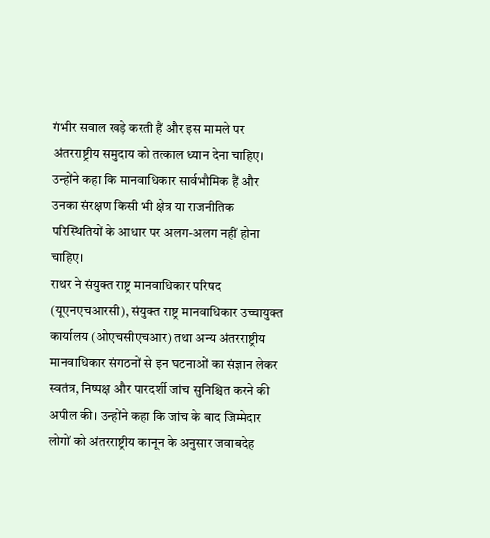गंभीर सवाल खड़े करती हैं और इस मामले पर अंतरराष्ट्रीय समुदाय को तत्काल ध्यान देना चाहिए। उन्होंने कहा कि मानवाधिकार सार्वभौमिक हैं और उनका संरक्षण किसी भी क्षेत्र या राजनीतिक परिस्थितियों के आधार पर अलग-अलग नहीं होना चाहिए।
राथर ने संयुक्त राष्ट्र मानवाधिकार परिषद (यूएनएचआरसी), संयुक्त राष्ट्र मानवाधिकार उच्चायुक्त कार्यालय (ओएचसीएचआर) तथा अन्य अंतरराष्ट्रीय मानवाधिकार संगठनों से इन घटनाओं का संज्ञान लेकर स्वतंत्र, निष्पक्ष और पारदर्शी जांच सुनिश्चित करने की अपील की। उन्होंने कहा कि जांच के बाद जिम्मेदार लोगों को अंतरराष्ट्रीय कानून के अनुसार जवाबदेह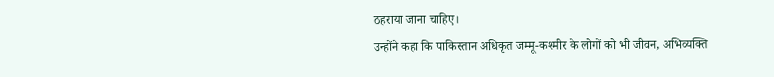ठहराया जाना चाहिए।
उन्होंने कहा कि पाकिस्तान अधिकृत जम्मू-कश्मीर के लोगों को भी जीवन, अभिव्यक्ति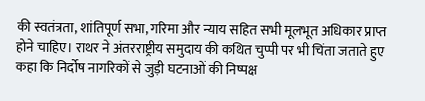की स्वतंत्रता, शांतिपूर्ण सभा, गरिमा और न्याय सहित सभी मूलभूत अधिकार प्राप्त होने चाहिए। राथर ने अंतरराष्ट्रीय समुदाय की कथित चुप्पी पर भी चिंता जताते हुए कहा कि निर्दोष नागरिकों से जुड़ी घटनाओं की निष्पक्ष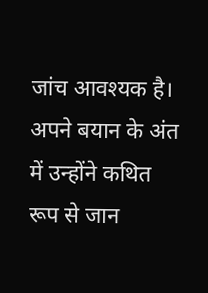जांच आवश्यक है।
अपने बयान के अंत में उन्होंने कथित रूप से जान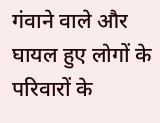गंवाने वाले और घायल हुए लोगों के परिवारों के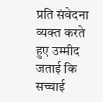प्रति संवेदना व्यक्त करते हुए उम्मीद जताई कि सच्चाई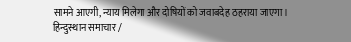सामने आएगी, न्याय मिलेगा और दोषियों को जवाबदेह ठहराया जाएगा।
हिन्दुस्थान समाचार /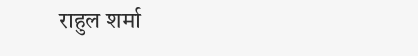राहुल शर्मा